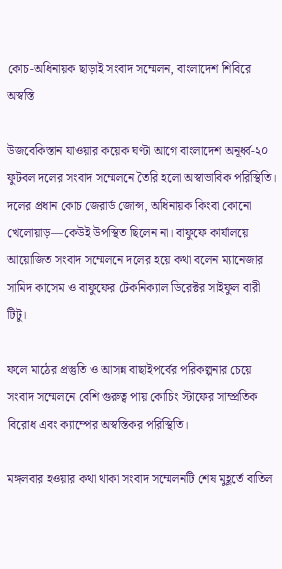কোচ-অধিনায়ক ছাড়াই সংবাদ সম্মেলন, বাংলাদেশ শিবিরে অস্বস্তি

উজবেকিস্তান যাওয়ার কয়েক ঘণ্টা আগে বাংলাদেশ অনূর্ধ্ব-২০ ফুটবল দলের সংবাদ সম্মেলনে তৈরি হলো অস্বাভাবিক পরিস্থিতি। দলের প্রধান কোচ জেরার্ড জোন্স, অধিনায়ক কিংবা কোনো খেলোয়াড়—কেউই উপস্থিত ছিলেন না। বাফুফে কার্যালয়ে আয়োজিত সংবাদ সম্মেলনে দলের হয়ে কথা বলেন ম্যানেজার সামিদ কাসেম ও বাফুফের টেকনিক্যাল ডিরেক্টর সাইফুল বারী টিটু।

ফলে মাঠের প্রস্তুতি ও আসন্ন বাছাইপর্বের পরিকল্পনার চেয়ে সংবাদ সম্মেলনে বেশি গুরুত্ব পায় কোচিং স্টাফের সাম্প্রতিক বিরোধ এবং ক্যাম্পের অস্বস্তিকর পরিস্থিতি।

মঙ্গলবার হওয়ার কথা থাকা সংবাদ সম্মেলনটি শেষ মুহূর্তে বাতিল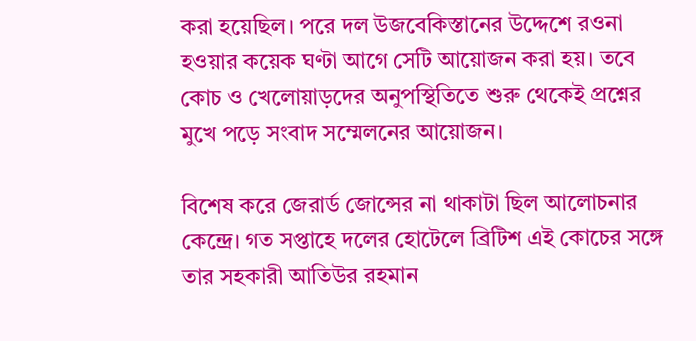করা হয়েছিল। পরে দল উজবেকিস্তানের উদ্দেশে রওনা হওয়ার কয়েক ঘণ্টা আগে সেটি আয়োজন করা হয়। তবে কোচ ও খেলোয়াড়দের অনুপস্থিতিতে শুরু থেকেই প্রশ্নের মুখে পড়ে সংবাদ সম্মেলনের আয়োজন।

বিশেষ করে জেরার্ড জোন্সের না থাকাটা ছিল আলোচনার কেন্দ্রে। গত সপ্তাহে দলের হোটেলে ব্রিটিশ এই কোচের সঙ্গে তার সহকারী আতিউর রহমান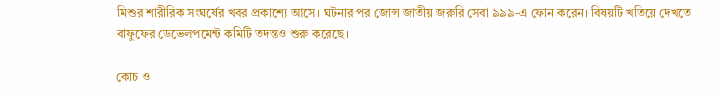মিশুর শারীরিক সংঘর্ষের খবর প্রকাশ্যে আসে। ঘটনার পর জোন্স জাতীয় জরুরি সেবা ৯৯৯-এ ফোন করেন। বিষয়টি খতিয়ে দেখতে বাফুফের ডেভেলপমেন্ট কমিটি তদন্তও শুরু করেছে।

কোচ ও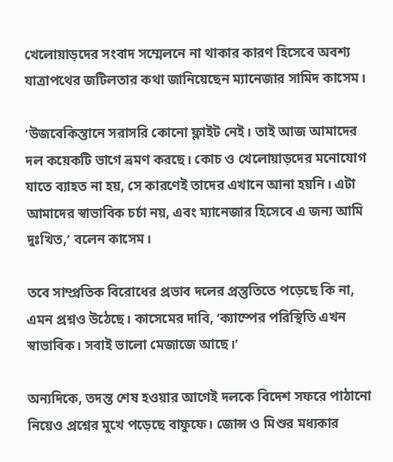খেলোয়াড়দের সংবাদ সম্মেলনে না থাকার কারণ হিসেবে অবশ্য যাত্রাপথের জটিলতার কথা জানিয়েছেন ম্যানেজার সামিদ কাসেম।

‘উজবেকিস্তানে সরাসরি কোনো ফ্লাইট নেই। তাই আজ আমাদের দল কয়েকটি ভাগে ভ্রমণ করছে। কোচ ও খেলোয়াড়দের মনোযোগ যাতে ব্যাহত না হয়, সে কারণেই তাদের এখানে আনা হয়নি। এটা আমাদের স্বাভাবিক চর্চা নয়, এবং ম্যানেজার হিসেবে এ জন্য আমি দুঃখিত,’ বলেন কাসেম।

তবে সাম্প্রতিক বিরোধের প্রভাব দলের প্রস্তুতিতে পড়েছে কি না, এমন প্রশ্নও উঠেছে। কাসেমের দাবি, ‘ক্যাম্পের পরিস্থিতি এখন স্বাভাবিক। সবাই ভালো মেজাজে আছে।’

অন্যদিকে, তদন্ত শেষ হওয়ার আগেই দলকে বিদেশ সফরে পাঠানো নিয়েও প্রশ্নের মুখে পড়েছে বাফুফে। জোন্স ও মিশুর মধ্যকার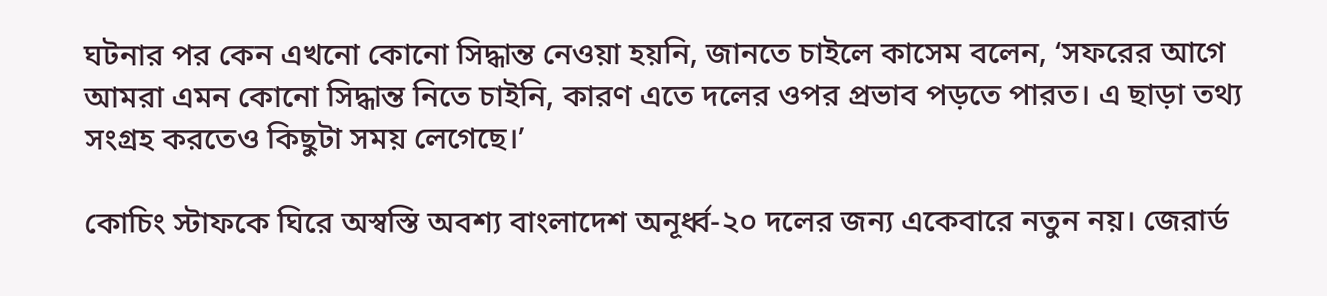ঘটনার পর কেন এখনো কোনো সিদ্ধান্ত নেওয়া হয়নি, জানতে চাইলে কাসেম বলেন, ‘সফরের আগে আমরা এমন কোনো সিদ্ধান্ত নিতে চাইনি, কারণ এতে দলের ওপর প্রভাব পড়তে পারত। এ ছাড়া তথ্য সংগ্রহ করতেও কিছুটা সময় লেগেছে।’

কোচিং স্টাফকে ঘিরে অস্বস্তি অবশ্য বাংলাদেশ অনূর্ধ্ব-২০ দলের জন্য একেবারে নতুন নয়। জেরার্ড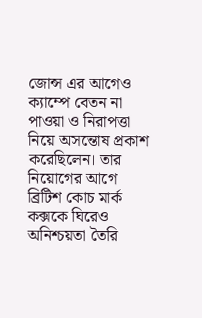জোন্স এর আগেও ক্যাম্পে বেতন না পাওয়া ও নিরাপত্তা নিয়ে অসন্তোষ প্রকাশ করেছিলেন। তার নিয়োগের আগে ব্রিটিশ কোচ মার্ক কক্সকে ঘিরেও অনিশ্চয়তা তৈরি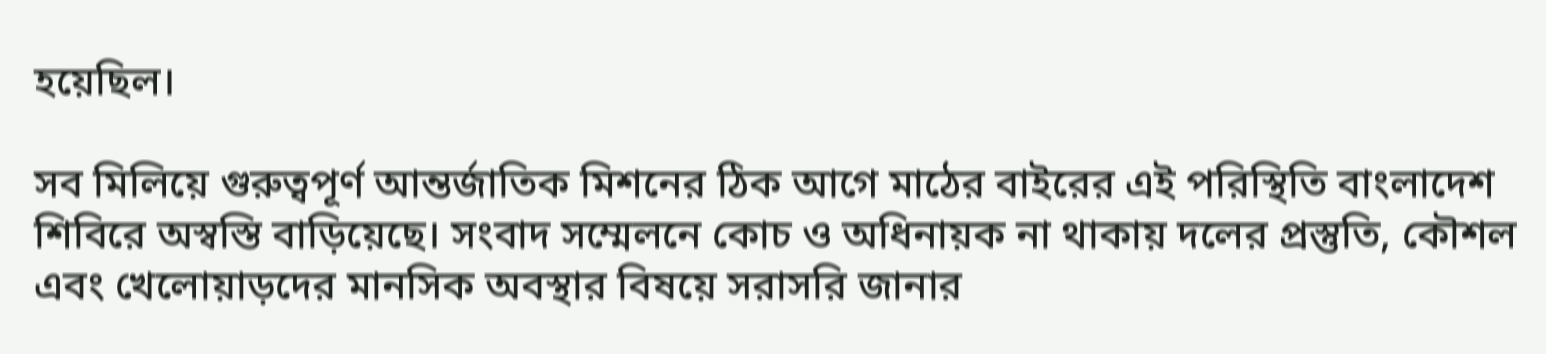হয়েছিল।

সব মিলিয়ে গুরুত্বপূর্ণ আন্তর্জাতিক মিশনের ঠিক আগে মাঠের বাইরের এই পরিস্থিতি বাংলাদেশ শিবিরে অস্বস্তি বাড়িয়েছে। সংবাদ সম্মেলনে কোচ ও অধিনায়ক না থাকায় দলের প্রস্তুতি, কৌশল এবং খেলোয়াড়দের মানসিক অবস্থার বিষয়ে সরাসরি জানার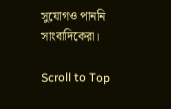সুযোগও পাননি সাংবাদিকেরা।

Scroll to Top